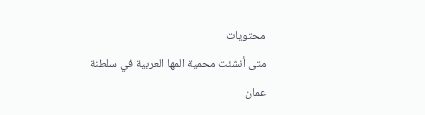محتويات
متى أنشئت محمية المها العربية في سلطنة عمان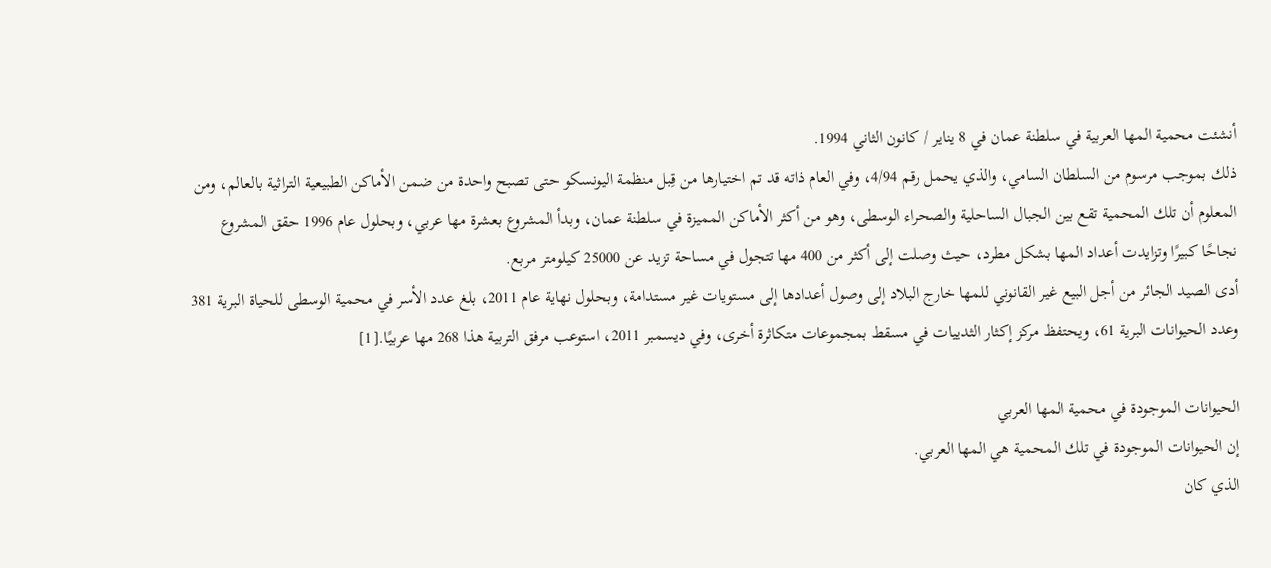أنشئت محمية المها العربية في سلطنة عمان في 8 يناير / كانون الثاني 1994.
ذلك بموجب مرسوم من السلطان السامي، والذي يحمل رقم 4/94، وفي العام ذاته قد تم اختيارها من قِبل منظمة اليونسكو حتى تصبح واحدة من ضمن الأماكن الطبيعية التراثية بالعالم، ومن المعلوم أن تلك المحمية تقع بين الجبال الساحلية والصحراء الوسطى، وهو من أكثر الأماكن المميزة في سلطنة عمان، وبدأ المشروع بعشرة مها عربي، وبحلول عام 1996 حقق المشروع نجاحًا كبيرًا وتزايدت أعداد المها بشكل مطرد، حيث وصلت إلى أكثر من 400 مها تتجول في مساحة تزيد عن 25000 كيلومتر مربع.
أدى الصيد الجائر من أجل البيع غير القانوني للمها خارج البلاد إلى وصول أعدادها إلى مستويات غير مستدامة، وبحلول نهاية عام 2011، بلغ عدد الأسر في محمية الوسطى للحياة البرية 381 وعدد الحيوانات البرية 61، ويحتفظ مركز إكثار الثدييات في مسقط بمجموعات متكاثرة أخرى، وفي ديسمبر 2011، استوعب مرفق التربية هذا 268 مها عربيًا.[1]

الحيوانات الموجودة في محمية المها العربي
إن الحيوانات الموجودة في تلك المحمية هي المها العربي.
الذي كان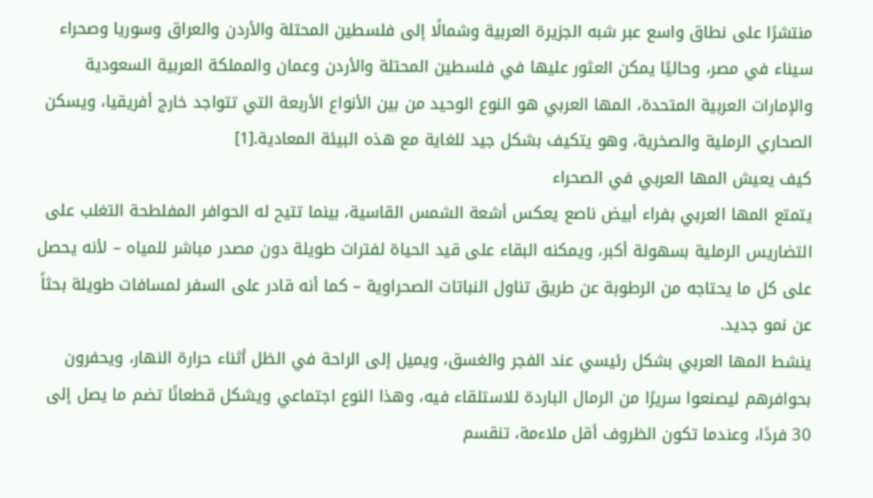منتشرًا على نطاق واسع عبر شبه الجزيرة العربية وشمالًا إلى فلسطين المحتلة والأردن والعراق وسوريا وصحراء سيناء في مصر، وحاليًا يمكن العثور عليها في فلسطين المحتلة والأردن وعمان والمملكة العربية السعودية والإمارات العربية المتحدة، المها العربي هو النوع الوحيد من بين الأنواع الأربعة التي تتواجد خارج أفريقيا، ويسكن الصحاري الرملية والصخرية، وهو يتكيف بشكل جيد للغاية مع هذه البيئة المعادية.[1]
كيف يعيش المها العربي في الصحراء
يتمتع المها العربي بفراء أبيض ناصع يعكس أشعة الشمس القاسية، بينما تتيح له الحوافر المفلطحة التغلب على التضاريس الرملية بسهولة أكبر، ويمكنه البقاء على قيد الحياة لفترات طويلة دون مصدر مباشر للمياه – لأنه يحصل على كل ما يحتاجه من الرطوبة عن طريق تناول النباتات الصحراوية – كما أنه قادر على السفر لمسافات طويلة بحثاً عن نمو جديد.
ينشط المها العربي بشكل رئيسي عند الفجر والغسق، ويميل إلى الراحة في الظل أثناء حرارة النهار، ويحفرون بحوافرهم ليصنعوا سريرًا من الرمال الباردة للاستلقاء فيه، وهذا النوع اجتماعي ويشكل قطعانًا تضم ما يصل إلى 30 فردًا، وعندما تكون الظروف أقل ملاءمة، تنقسم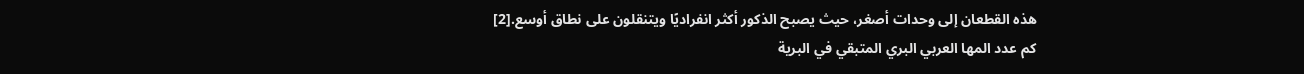هذه القطعان إلى وحدات أصغر، حيث يصبح الذكور أكثر انفراديًا ويتنقلون على نطاق أوسع.[2]
كم عدد المها العربي البري المتبقي في البرية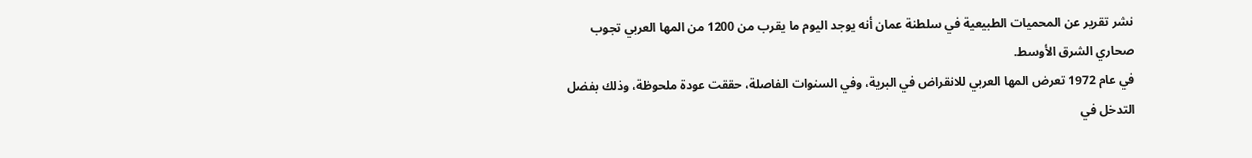نشر تقرير عن المحميات الطبيعية في سلطنة عمان أنه يوجد اليوم ما يقرب من 1200 من المها العربي تجوب صحاري الشرق الأوسط.
في عام 1972 تعرض المها العربي للانقراض في البرية، وفي السنوات الفاصلة، حققت عودة ملحوظة، وذلك بفضل التدخل في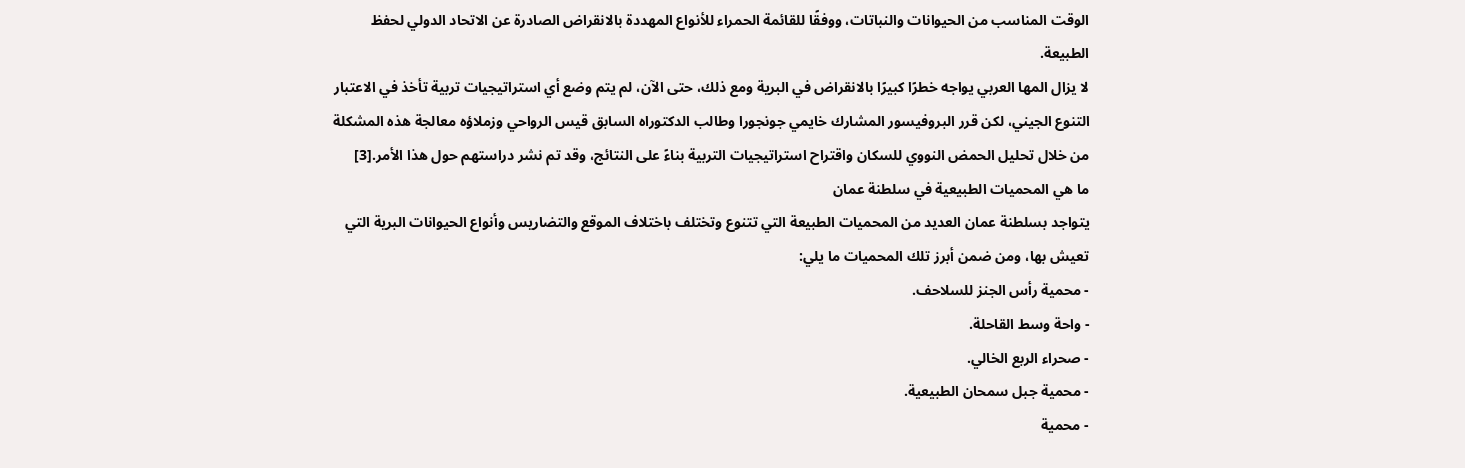الوقت المناسب من الحيوانات والنباتات، ووفقًا للقائمة الحمراء للأنواع المهددة بالانقراض الصادرة عن الاتحاد الدولي لحفظ الطبيعة.
لا يزال المها العربي يواجه خطرًا كبيرًا بالانقراض في البرية ومع ذلك، حتى الآن، لم يتم وضع أي استراتيجيات تربية تأخذ في الاعتبار التنوع الجيني، لكن قرر البروفيسور المشارك خايمي جونجورا وطالب الدكتوراه السابق قيس الرواحي وزملاؤه معالجة هذه المشكلة من خلال تحليل الحمض النووي للسكان واقتراح استراتيجيات التربية بناءً على النتائج، وقد تم نشر دراستهم حول هذا الأمر.[3]
ما هي المحميات الطبيعية في سلطنة عمان
يتواجد بسلطنة عمان العديد من المحميات الطبيعة التي تتنوع وتختلف باختلاف الموقع والتضاريس وأنواع الحيوانات البرية التي تعيش بها، ومن ضمن أبرز تلك المحميات ما يلي:
- محمية رأس الجنز للسلاحف.
- واحة وسط القاحلة.
- صحراء الربع الخالي.
- محمية جبل سمحان الطبيعية.
- محمية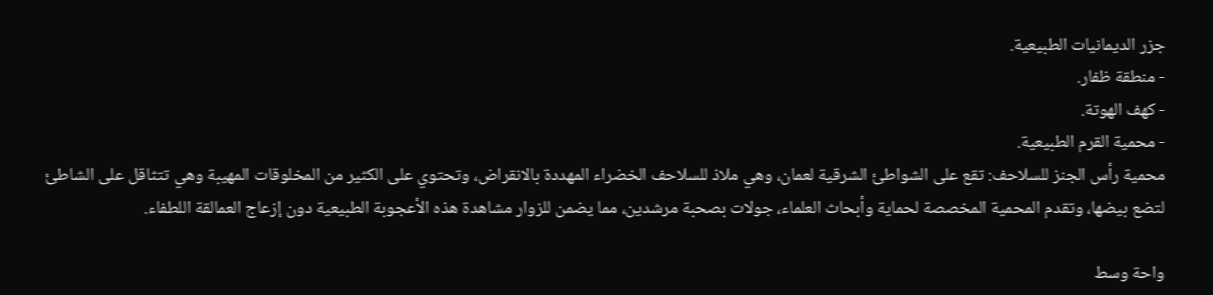جزر الديمانيات الطبيعية.
- منطقة ظفار.
- كهف الهوتة.
- محمية القرم الطبيعية.
محمية رأس الجنز للسلاحف: تقع على الشواطئ الشرقية لعمان، وهي ملاذ للسلاحف الخضراء المهددة بالانقراض، وتحتوي على الكثير من المخلوقات المهيبة وهي تتثاقل على الشاطئ لتضع بيضها، وتقدم المحمية المخصصة لحماية وأبحاث العلماء، جولات بصحبة مرشدين، مما يضمن للزوار مشاهدة هذه الأعجوبة الطبيعية دون إزعاج العمالقة اللطفاء.

واحة وسط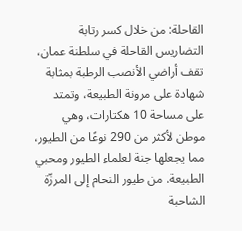القاحلة: من خلال كسر رتابة التضاريس القاحلة في سلطنة عمان، تقف أراضي الأنصب الرطبة بمثابة شهادة على مرونة الطبيعة، وتمتد على مساحة 10 هكتارات، وهي موطن لأكثر من 290 نوعًا من الطيور، مما يجعلها جنة لعلماء الطيور ومحبي الطبيعة. من طيور النحام إلى المرزّة الشاحبة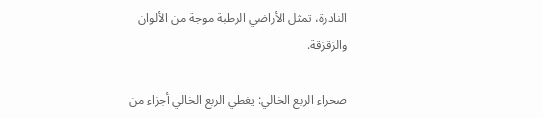النادرة، تمثل الأراضي الرطبة موجة من الألوان والزقزقة.

صحراء الربع الخالي: يغطي الربع الخالي أجزاء من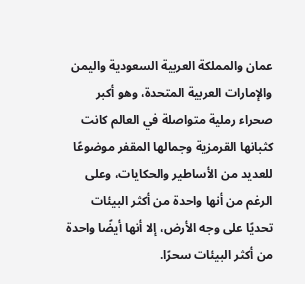عمان والمملكة العربية السعودية واليمن والإمارات العربية المتحدة، وهو أكبر صحراء رملية متواصلة في العالم كانت كثبانها القرمزية وجمالها المقفر موضوعًا للعديد من الأساطير والحكايات، وعلى الرغم من أنها واحدة من أكثر البيئات تحديًا على وجه الأرض، إلا أنها أيضًا واحدة من أكثر البيئات سحرًا.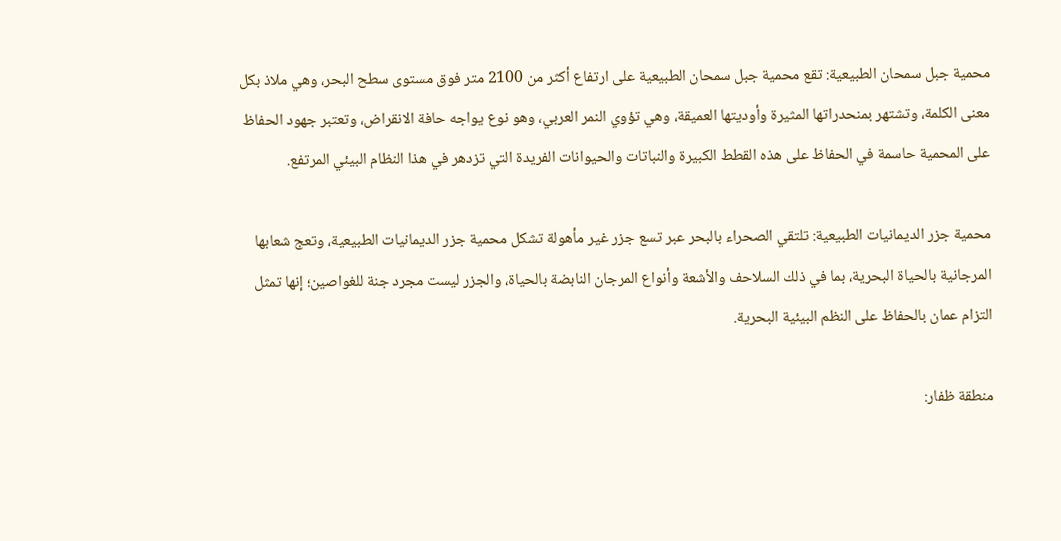محمية جبل سمحان الطبيعية: تقع محمية جبل سمحان الطبيعية على ارتفاع أكثر من 2100 متر فوق مستوى سطح البحر، وهي ملاذ بكل معنى الكلمة، وتشتهر بمنحدراتها المثيرة وأوديتها العميقة، وهي تؤوي النمر العربي، وهو نوع يواجه حافة الانقراض، وتعتبر جهود الحفاظ على المحمية حاسمة في الحفاظ على هذه القطط الكبيرة والنباتات والحيوانات الفريدة التي تزدهر في هذا النظام البيئي المرتفع.

محمية جزر الديمانيات الطبيعية: تلتقي الصحراء بالبحر عبر تسع جزر غير مأهولة تشكل محمية جزر الديمانيات الطبيعية، وتعج شعابها المرجانية بالحياة البحرية، بما في ذلك السلاحف والأشعة وأنواع المرجان النابضة بالحياة، والجزر ليست مجرد جنة للغواصين؛ إنها تمثل التزام عمان بالحفاظ على النظم البيئية البحرية.

منطقة ظفار: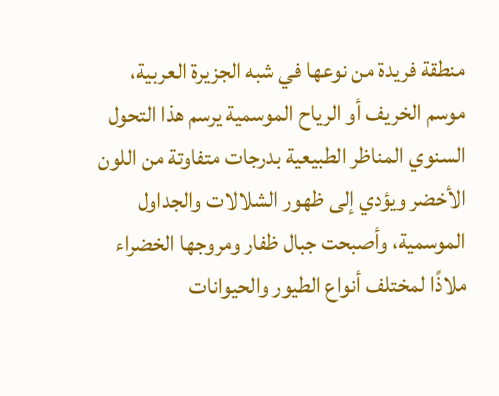منطقة فريدة من نوعها في شبه الجزيرة العربية، موسم الخريف أو الرياح الموسمية يرسم هذا التحول السنوي المناظر الطبيعية بدرجات متفاوتة من اللون الأخضر ويؤدي إلى ظهور الشلالات والجداول الموسمية، وأصبحت جبال ظفار ومروجها الخضراء ملاذًا لمختلف أنواع الطيور والحيوانات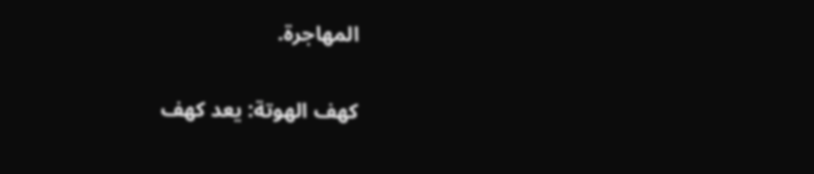المهاجرة.

كهف الهوتة: يعد كهف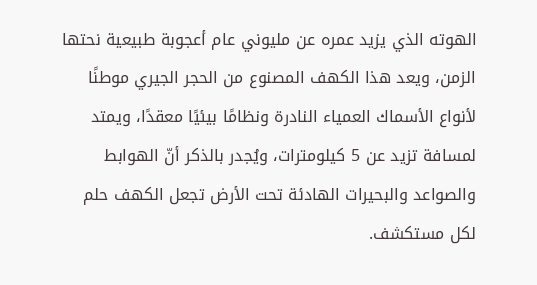الهوته الذي يزيد عمره عن مليوني عام أعجوبة طبيعية نحتها الزمن، ويعد هذا الكهف المصنوع من الحجر الجيري موطنًا لأنواع الأسماك العمياء النادرة ونظامًا بيئيًا معقدًا، ويمتد لمسافة تزيد عن 5 كيلومترات، ويُجدر بالذكر أنّ الهوابط والصواعد والبحيرات الهادئة تحت الأرض تجعل الكهف حلم لكل مستكشف.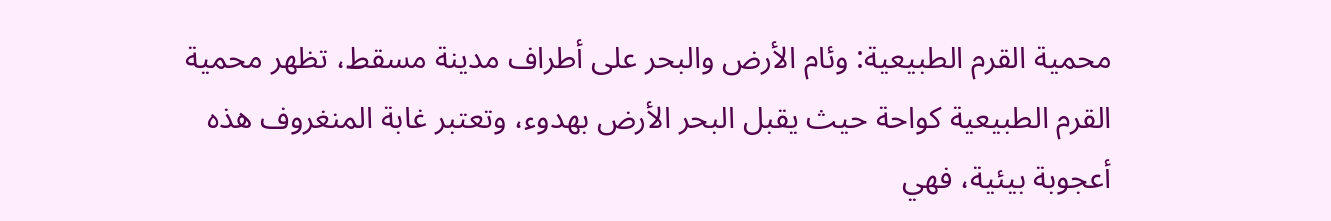محمية القرم الطبيعية: وئام الأرض والبحر على أطراف مدينة مسقط، تظهر محمية القرم الطبيعية كواحة حيث يقبل البحر الأرض بهدوء، وتعتبر غابة المنغروف هذه أعجوبة بيئية، فهي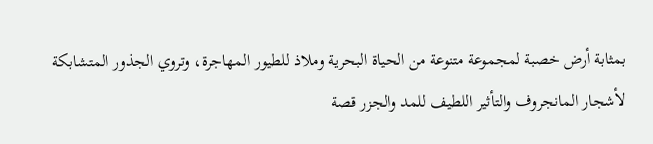بمثابة أرض خصبة لمجموعة متنوعة من الحياة البحرية وملاذ للطيور المهاجرة، وتروي الجذور المتشابكة لأشجار المانجروف والتأثير اللطيف للمد والجزر قصة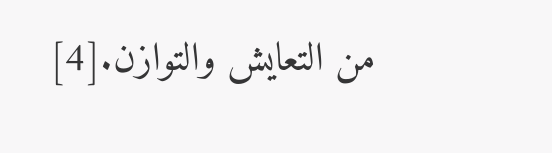من التعايش والتوازن.[4]